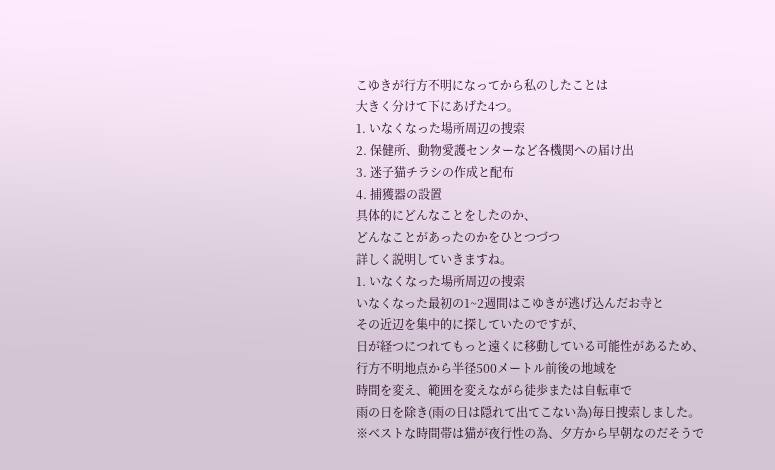こゆきが行方不明になってから私のしたことは
大きく分けて下にあげた4つ。
1. いなくなった場所周辺の捜索
2. 保健所、動物愛護センターなど各機関への届け出
3. 迷子猫チラシの作成と配布
4. 捕獲器の設置
具体的にどんなことをしたのか、
どんなことがあったのかをひとつづつ
詳しく説明していきますね。
1. いなくなった場所周辺の捜索
いなくなった最初の1~2週間はこゆきが逃げ込んだお寺と
その近辺を集中的に探していたのですが、
日が経つにつれてもっと遠くに移動している可能性があるため、
行方不明地点から半径500メートル前後の地域を
時間を変え、範囲を変えながら徒歩または自転車で
雨の日を除き(雨の日は隠れて出てこない為)毎日捜索しました。
※ベストな時間帯は猫が夜行性の為、夕方から早朝なのだそうで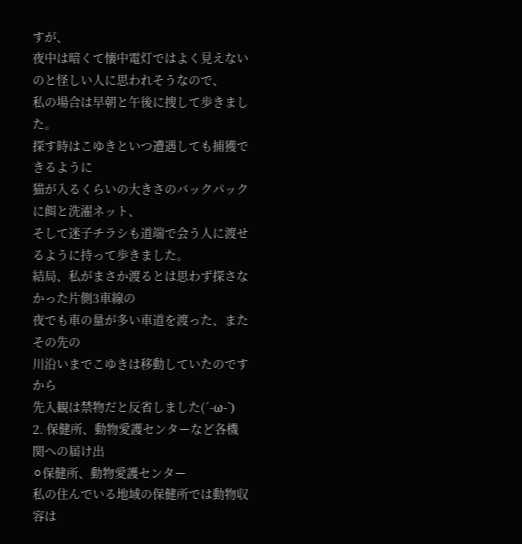すが、
夜中は暗くて懐中電灯ではよく見えないのと怪しい人に思われそうなので、
私の場合は早朝と午後に捜して歩きました。
探す時はこゆきといつ遭遇しても捕獲できるように
猫が入るくらいの大きさのバックパックに餌と洗濯ネット、
そして迷子チラシも道端で会う人に渡せるように持って歩きました。
結局、私がまさか渡るとは思わず探さなかった片側3車線の
夜でも車の量が多い車道を渡った、またその先の
川沿いまでこゆきは移動していたのですから
先入観は禁物だと反省しました(´-ω-`)
2. 保健所、動物愛護センターなど各機関への届け出
⚪保健所、動物愛護センター
私の住んでいる地域の保健所では動物収容は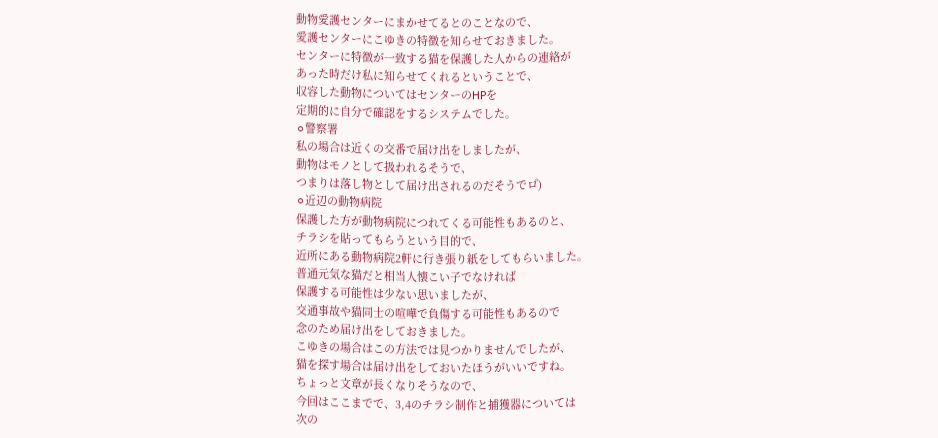動物愛護センターにまかせてるとのことなので、
愛護センターにこゆきの特徴を知らせておきました。
センターに特徴が一致する猫を保護した人からの連絡が
あった時だけ私に知らせてくれるということで、
収容した動物についてはセンターのHPを
定期的に自分で確認をするシステムでした。
⚪警察署
私の場合は近くの交番で届け出をしましたが、
動物はモノとして扱われるそうで、
つまりは落し物として届け出されるのだそうでロ゚)
⚪近辺の動物病院
保護した方が動物病院につれてくる可能性もあるのと、
チラシを貼ってもらうという目的で、
近所にある動物病院2軒に行き張り紙をしてもらいました。
普通元気な猫だと相当人懐こい子でなければ
保護する可能性は少ない思いましたが、
交通事故や猫同士の喧嘩で負傷する可能性もあるので
念のため届け出をしておきました。
こゆきの場合はこの方法では見つかりませんでしたが、
猫を探す場合は届け出をしておいたほうがいいですね。
ちょっと文章が長くなりそうなので、
今回はここまでで、3,4のチラシ制作と捕獲器については
次の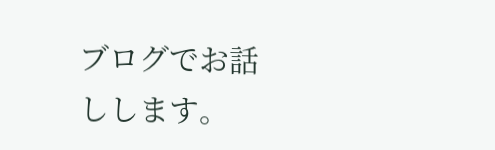ブログでお話しします。